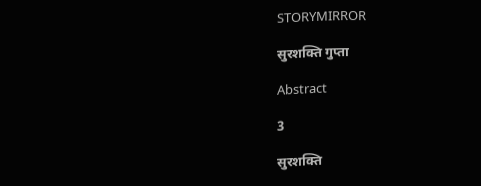STORYMIRROR

सुरशक्ति गुप्ता

Abstract

3

सुरशक्ति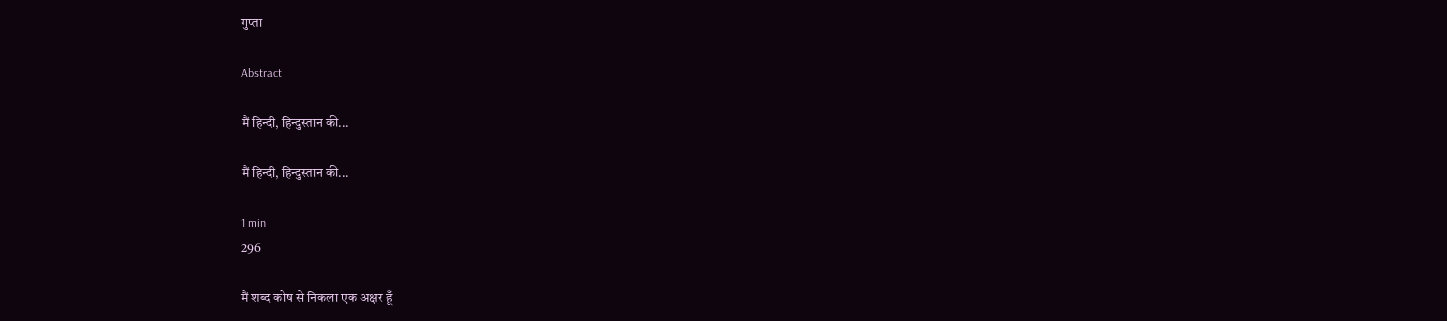गुप्ता

Abstract

मैं हिन्दी, हिन्दुस्तान की...

मैं हिन्दी, हिन्दुस्तान की...

1 min
296

मैं शब्द कोष से निकला एक अक्षर हूँ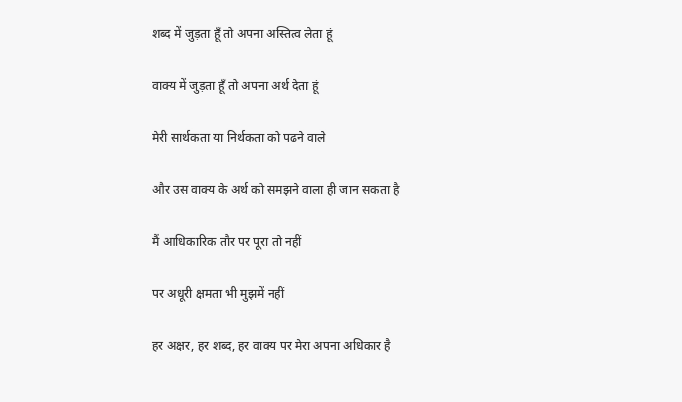शब्द में जुड़ता हूँ तो अपना अस्तित्व लेता हूं

वाक्य में जुड़ता हूँ तो अपना अर्थ देता हूं

मेरी सार्थकता या निर्थकता को पढने वाले

और उस वाक्य के अर्थ को समझने वाला ही जान सकता है

मैं आधिकारिक तौर पर पूरा तो नहीं

पर अधूरी क्षमता भी मुझमें नहीं

हर अक्षर, हर शब्द, हर वाक्य पर मेरा अपना अधिकार है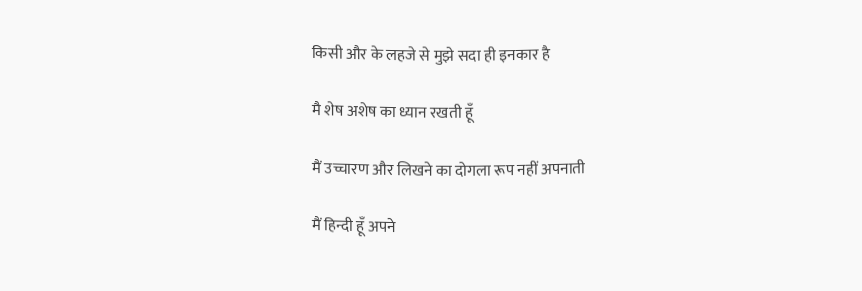किसी और के लहजे से मुझे सदा ही इनकार है

मै शेष अशेष का ध्यान रखती हूँ

मैं उच्चारण और लिखने का दोगला रूप नहीं अपनाती

मैं हिन्दी हूँ अपने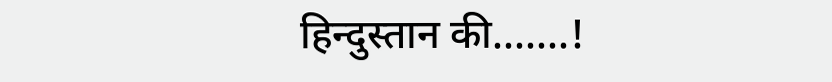हिन्दुस्तान की.......!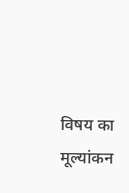विषय का मूल्यांकन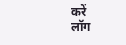करें
लॉग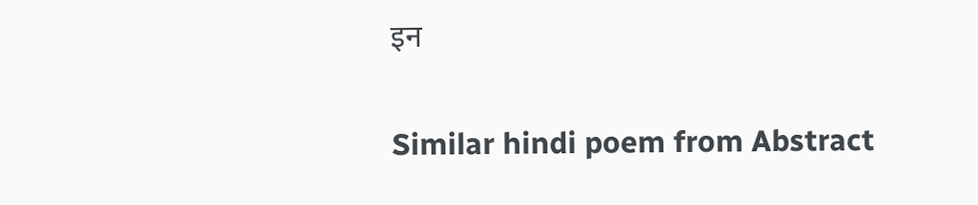इन

Similar hindi poem from Abstract